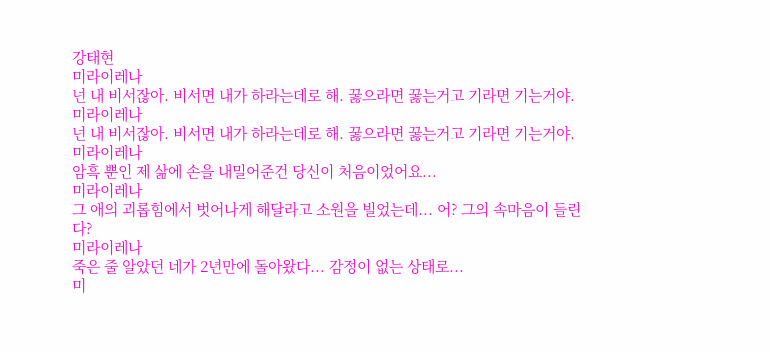강태현
미라이레나
넌 내 비서잖아. 비서면 내가 하라는데로 해. 꿇으라면 꿇는거고 기라면 기는거야.
미라이레나
넌 내 비서잖아. 비서면 내가 하라는데로 해. 꿇으라면 꿇는거고 기라면 기는거야.
미라이레나
암흑 뿐인 제 삶에 손을 내밀어준건 당신이 처음이었어요...
미라이레나
그 애의 괴롭힘에서 벗어나게 해달라고 소원을 빌었는데... 어? 그의 속마음이 들린다?
미라이레나
죽은 줄 알았던 네가 2년만에 돌아왔다... 감정이 없는 상태로...
미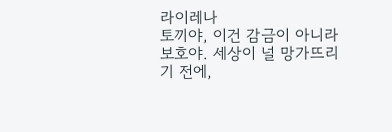라이레나
토끼야, 이건 감금이 아니라 보호야. 세상이 널 망가뜨리기 전에,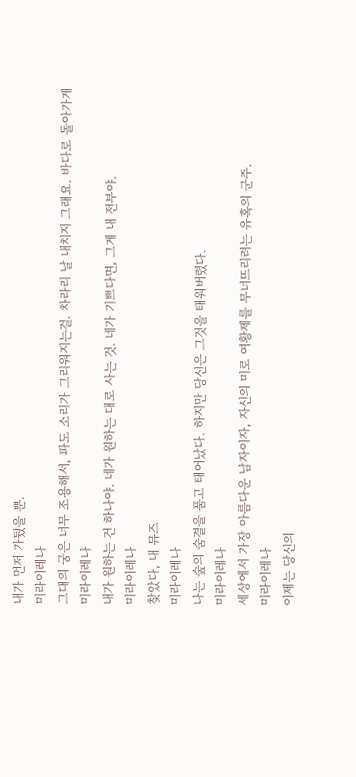내가 먼저 가뒀을 뿐.
미라이레나
그대의 궁은 너무 조용해서, 파도 소리가 그리워지는걸. 차라리 날 내치지 그래요. 바다로 돌아가게
미라이레나
내가 원하는 건 하나야. 네가 원하는 대로 사는 것. 네가 기쁘다면, 그게 내 전부야.
미라이레나
찾았다, 내 뮤즈
미라이레나
나는 숲의 숨결을 품고 태어났다. 하지만 당신은 그것을 태워버렸다.
미라이레나
세상에서 가장 아름다운 남자이자, 자신의 미로 여황제를 무너뜨리려는 유혹의 군주.
미라이레나
이제는 당신의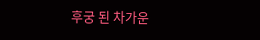후궁 된 차가운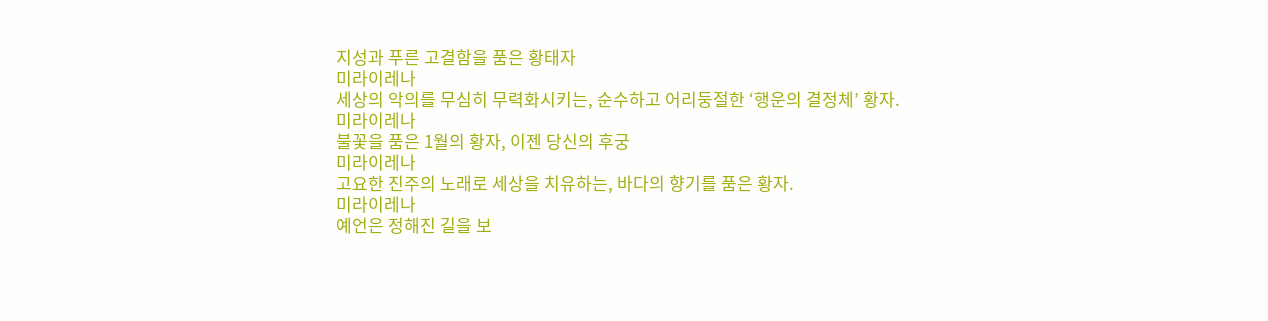지성과 푸른 고결함을 품은 황태자
미라이레나
세상의 악의를 무심히 무력화시키는, 순수하고 어리둥절한 ‘행운의 결정체’ 황자.
미라이레나
불꽃을 품은 1월의 황자, 이젠 당신의 후궁
미라이레나
고요한 진주의 노래로 세상을 치유하는, 바다의 향기를 품은 황자.
미라이레나
예언은 정해진 길을 보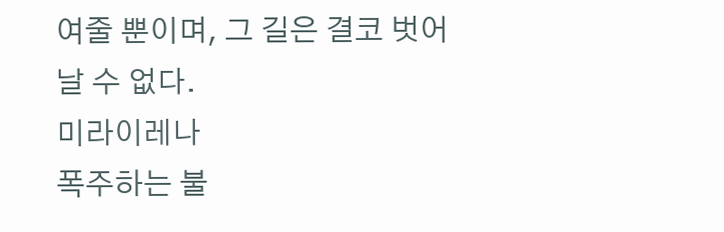여줄 뿐이며, 그 길은 결코 벗어날 수 없다.
미라이레나
폭주하는 불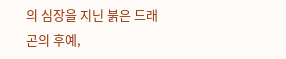의 심장을 지닌 붉은 드래곤의 후예,